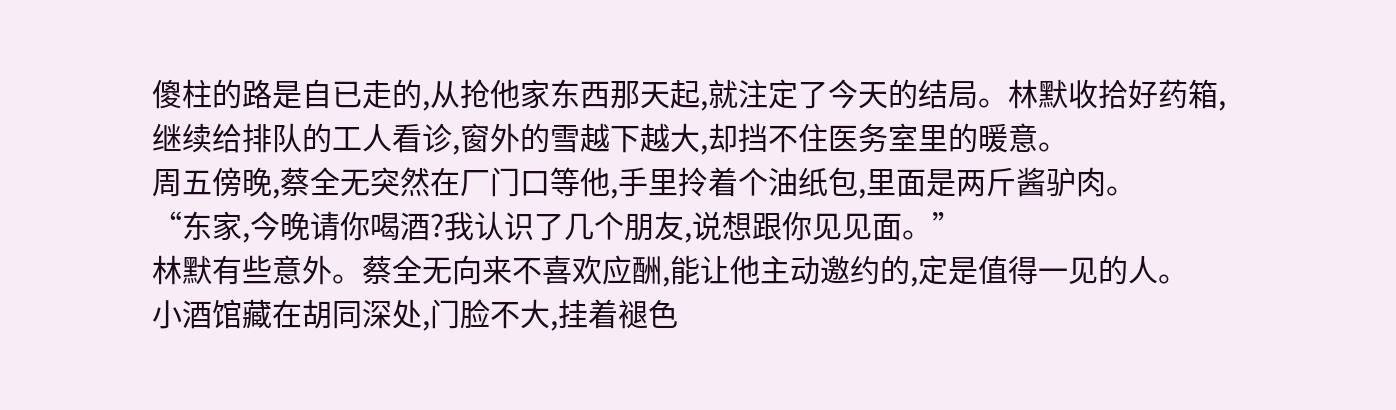傻柱的路是自已走的,从抢他家东西那天起,就注定了今天的结局。林默收拾好药箱,继续给排队的工人看诊,窗外的雪越下越大,却挡不住医务室里的暖意。
周五傍晚,蔡全无突然在厂门口等他,手里拎着个油纸包,里面是两斤酱驴肉。
“东家,今晚请你喝酒?我认识了几个朋友,说想跟你见见面。”
林默有些意外。蔡全无向来不喜欢应酬,能让他主动邀约的,定是值得一见的人。
小酒馆藏在胡同深处,门脸不大,挂着褪色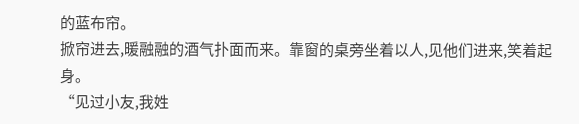的蓝布帘。
掀帘进去,暖融融的酒气扑面而来。靠窗的桌旁坐着以人,见他们进来,笑着起身。
“见过小友,我姓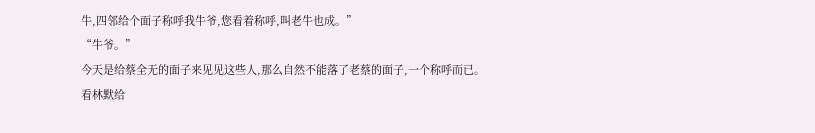牛,四邻给个面子称呼我牛爷,您看着称呼,叫老牛也成。”
“牛爷。”
今天是给蔡全无的面子来见见这些人,那么自然不能落了老蔡的面子,一个称呼而已。
看林默给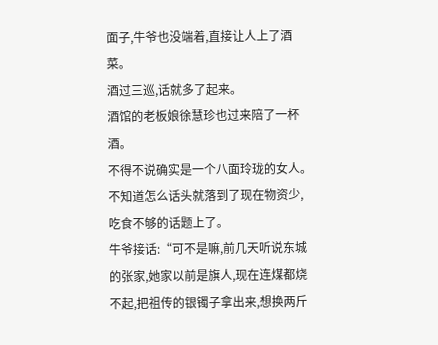面子,牛爷也没端着,直接让人上了酒菜。
酒过三巡,话就多了起来。
酒馆的老板娘徐慧珍也过来陪了一杯酒。
不得不说确实是一个八面玲珑的女人。
不知道怎么话头就落到了现在物资少,吃食不够的话题上了。
牛爷接话:“可不是嘛,前几天听说东城的张家,她家以前是旗人,现在连煤都烧不起,把祖传的银镯子拿出来,想换两斤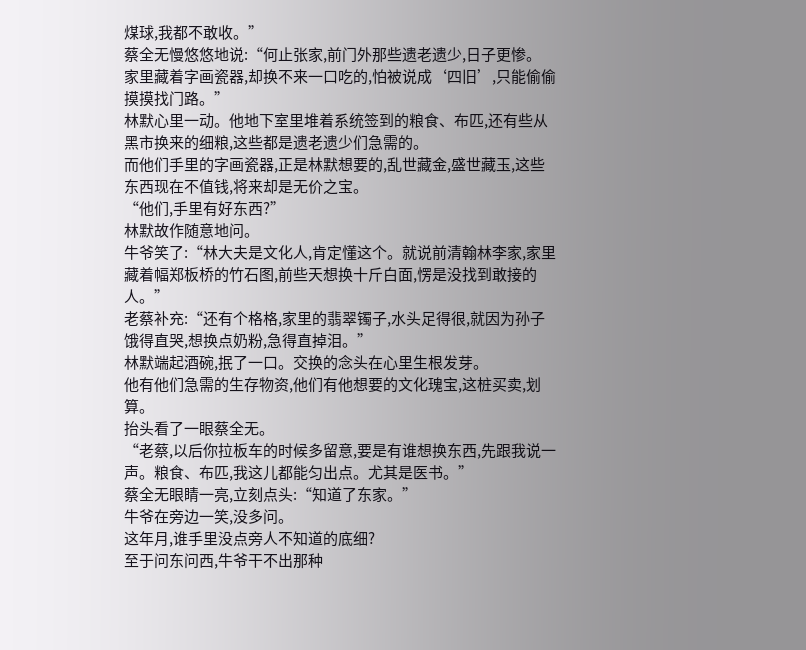煤球,我都不敢收。”
蔡全无慢悠悠地说:“何止张家,前门外那些遗老遗少,日子更惨。
家里藏着字画瓷器,却换不来一口吃的,怕被说成‘四旧’,只能偷偷摸摸找门路。”
林默心里一动。他地下室里堆着系统签到的粮食、布匹,还有些从黑市换来的细粮,这些都是遗老遗少们急需的。
而他们手里的字画瓷器,正是林默想要的,乱世藏金,盛世藏玉,这些东西现在不值钱,将来却是无价之宝。
“他们,手里有好东西?”
林默故作随意地问。
牛爷笑了:“林大夫是文化人,肯定懂这个。就说前清翰林李家,家里藏着幅郑板桥的竹石图,前些天想换十斤白面,愣是没找到敢接的人。”
老蔡补充:“还有个格格,家里的翡翠镯子,水头足得很,就因为孙子饿得直哭,想换点奶粉,急得直掉泪。”
林默端起酒碗,抿了一口。交换的念头在心里生根发芽。
他有他们急需的生存物资,他们有他想要的文化瑰宝,这桩买卖,划算。
抬头看了一眼蔡全无。
“老蔡,以后你拉板车的时候多留意,要是有谁想换东西,先跟我说一声。粮食、布匹,我这儿都能匀出点。尤其是医书。”
蔡全无眼睛一亮,立刻点头:“知道了东家。”
牛爷在旁边一笑,没多问。
这年月,谁手里没点旁人不知道的底细?
至于问东问西,牛爷干不出那种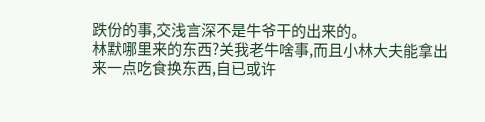跌份的事,交浅言深不是牛爷干的出来的。
林默哪里来的东西?关我老牛啥事,而且小林大夫能拿出来一点吃食换东西,自已或许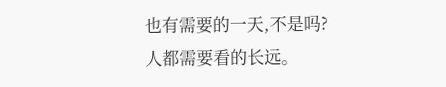也有需要的一天,不是吗?
人都需要看的长远。